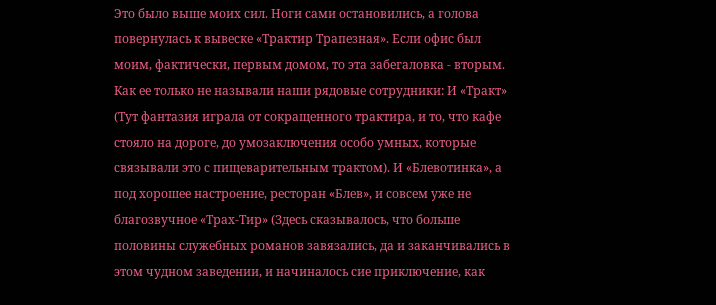Это было выше моих сил. Ноги сами остановились, а голова повернулась к вывеске «Трактир Трапезная». Если офис был моим, фактически, первым домом, то эта забегаловка - вторым. Как ее только не называли наши рядовые сотрудники: И «Тракт» (Тут фантазия играла от сокращенного трактира, и то, что кафе стояло на дороге, до умозаключения особо умных, которые связывали это с пищеварительным трактом). И «Блевотинка», а под хорошее настроение, ресторан «Блев», и совсем уже не благозвучное «Трах-Тир» (Здесь сказывалось, что больше половины служебных романов завязались, да и заканчивались в этом чудном заведении, и начиналось сие приключение, как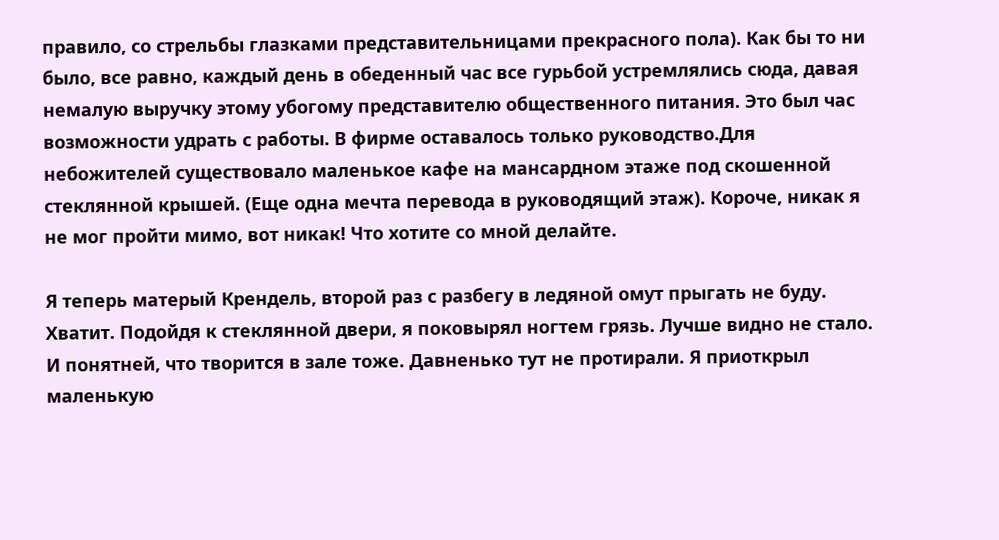правило, со стрельбы глазками представительницами прекрасного пола). Как бы то ни было, все равно, каждый день в обеденный час все гурьбой устремлялись сюда, давая немалую выручку этому убогому представителю общественного питания. Это был час возможности удрать с работы. В фирме оставалось только руководство.Для небожителей существовало маленькое кафе на мансардном этаже под скошенной стеклянной крышей. (Еще одна мечта перевода в руководящий этаж). Короче, никак я не мог пройти мимо, вот никак! Что хотите со мной делайте.

Я теперь матерый Крендель, второй раз с разбегу в ледяной омут прыгать не буду. Хватит. Подойдя к стеклянной двери, я поковырял ногтем грязь. Лучше видно не стало. И понятней, что творится в зале тоже. Давненько тут не протирали. Я приоткрыл маленькую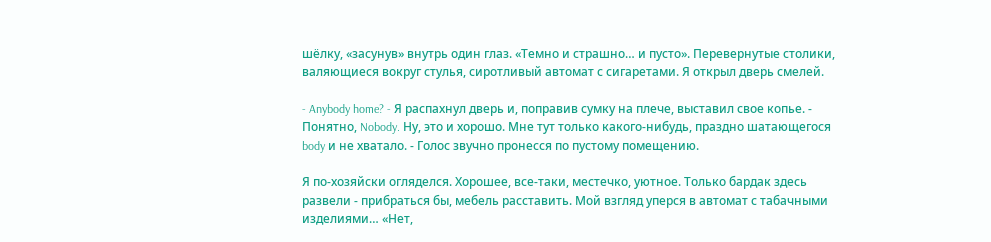шёлку, «засунув» внутрь один глаз. «Темно и страшно… и пусто». Перевернутые столики, валяющиеся вокруг стулья, сиротливый автомат с сигаретами. Я открыл дверь смелей.

- Anybody home? - Я распахнул дверь и, поправив сумку на плече, выставил свое копье. - Понятно, Nobody. Ну, это и хорошо. Мне тут только какого-нибудь, праздно шатающегося body и не хватало. - Голос звучно пронесся по пустому помещению.

Я по-хозяйски огляделся. Хорошее, все-таки, местечко, уютное. Только бардак здесь развели - прибраться бы, мебель расставить. Мой взгляд уперся в автомат с табачными изделиями… «Нет,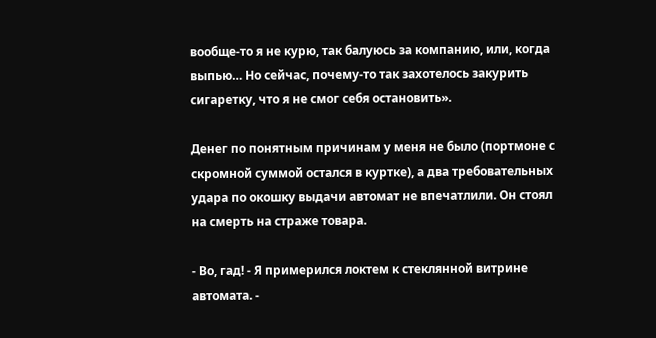вообще-то я не курю, так балуюсь за компанию, или, когда выпью… Но сейчас, почему-то так захотелось закурить сигаретку, что я не смог себя остановить».

Денег по понятным причинам у меня не было (портмоне с скромной суммой остался в куртке), а два требовательных удара по окошку выдачи автомат не впечатлили. Он стоял на смерть на страже товара.

- Во, гад! - Я примерился локтем к стеклянной витрине автомата. -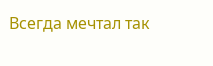Всегда мечтал так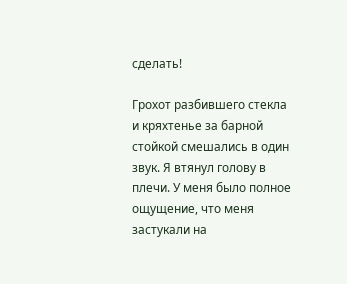сделать!

Грохот разбившего стекла и кряхтенье за барной стойкой смешались в один звук. Я втянул голову в плечи. У меня было полное ощущение, что меня застукали на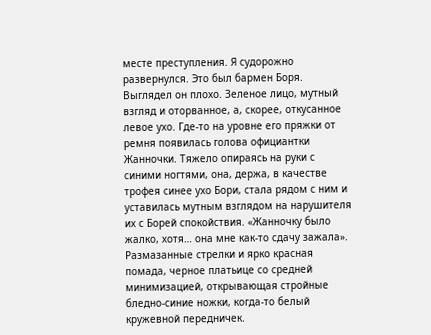месте преступления. Я судорожно развернулся. Это был бармен Боря. Выглядел он плохо. Зеленое лицо, мутный взгляд и оторванное, а, скорее, откусанное левое ухо. Где-то на уровне его пряжки от ремня появилась голова официантки Жанночки. Тяжело опираясь на руки с синими ногтями, она, держа, в качестве трофея синее ухо Бори, стала рядом с ним и уставилась мутным взглядом на нарушителя их с Борей спокойствия. «Жанночку было жалко, хотя… она мне как-то сдачу зажала». Размазанные стрелки и ярко красная помада, черное платьице со средней минимизацией, открывающая стройные бледно-синие ножки, когда-то белый кружевной передничек.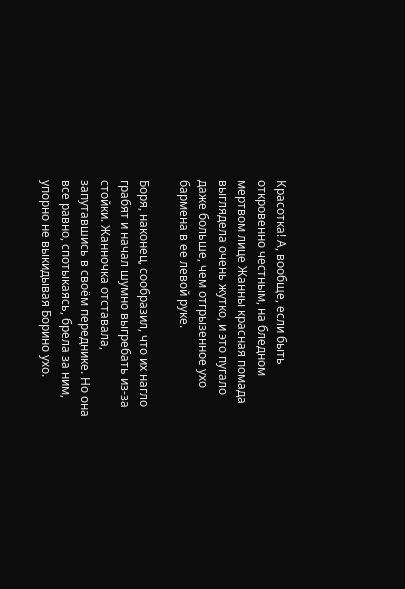Красотка! А, вообще, если быть откровенно честным, на бледном мертвом лице Жанны красная помада выглядела очень жутко, и это пугало даже больше, чем отгрызенное ухо бармена в ее левой руке.

Боря, наконец, сообразил, что их нагло грабят и начал шумно выгребать из-за стойки. Жанночка отставала, запутавшись в своём переднике. Но она все равно, спотыкаясь, брела за ним, упорно не выкидывая Борино ухо.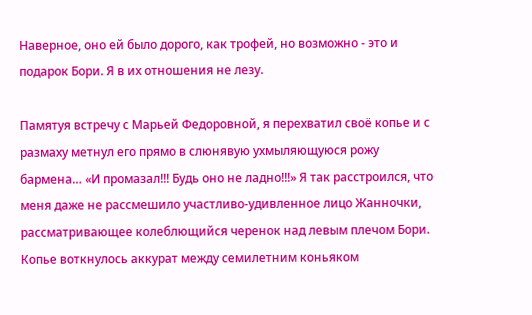Наверное, оно ей было дорого, как трофей, но возможно - это и подарок Бори. Я в их отношения не лезу.

Памятуя встречу с Марьей Федоровной, я перехватил своё копье и с размаху метнул его прямо в слюнявую ухмыляющуюся рожу бармена… «И промазал!!! Будь оно не ладно!!!» Я так расстроился, что меня даже не рассмешило участливо-удивленное лицо Жанночки, рассматривающее колеблющийся черенок над левым плечом Бори. Копье воткнулось аккурат между семилетним коньяком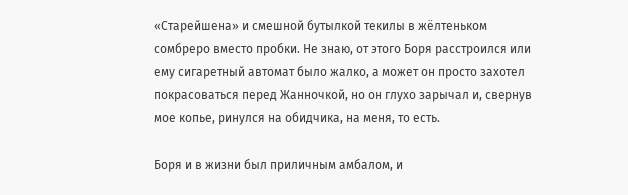«Старейшена» и смешной бутылкой текилы в жёлтеньком сомбреро вместо пробки. Не знаю, от этого Боря расстроился или ему сигаретный автомат было жалко, а может он просто захотел покрасоваться перед Жанночкой, но он глухо зарычал и, свернув мое копье, ринулся на обидчика, на меня, то есть.

Боря и в жизни был приличным амбалом, и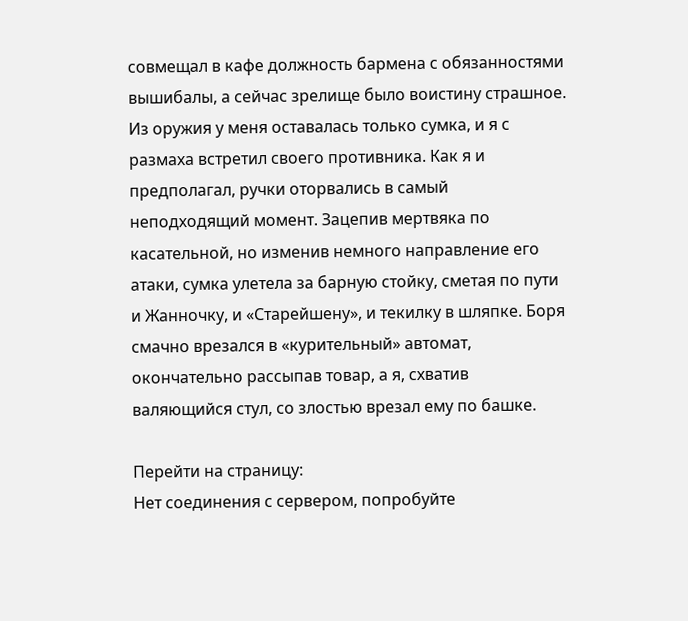совмещал в кафе должность бармена с обязанностями вышибалы, а сейчас зрелище было воистину страшное. Из оружия у меня оставалась только сумка, и я с размаха встретил своего противника. Как я и предполагал, ручки оторвались в самый неподходящий момент. Зацепив мертвяка по касательной, но изменив немного направление его атаки, сумка улетела за барную стойку, сметая по пути и Жанночку, и «Старейшену», и текилку в шляпке. Боря смачно врезался в «курительный» автомат, окончательно рассыпав товар, а я, схватив валяющийся стул, со злостью врезал ему по башке.

Перейти на страницу:
Нет соединения с сервером, попробуйте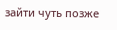зайти чуть позже